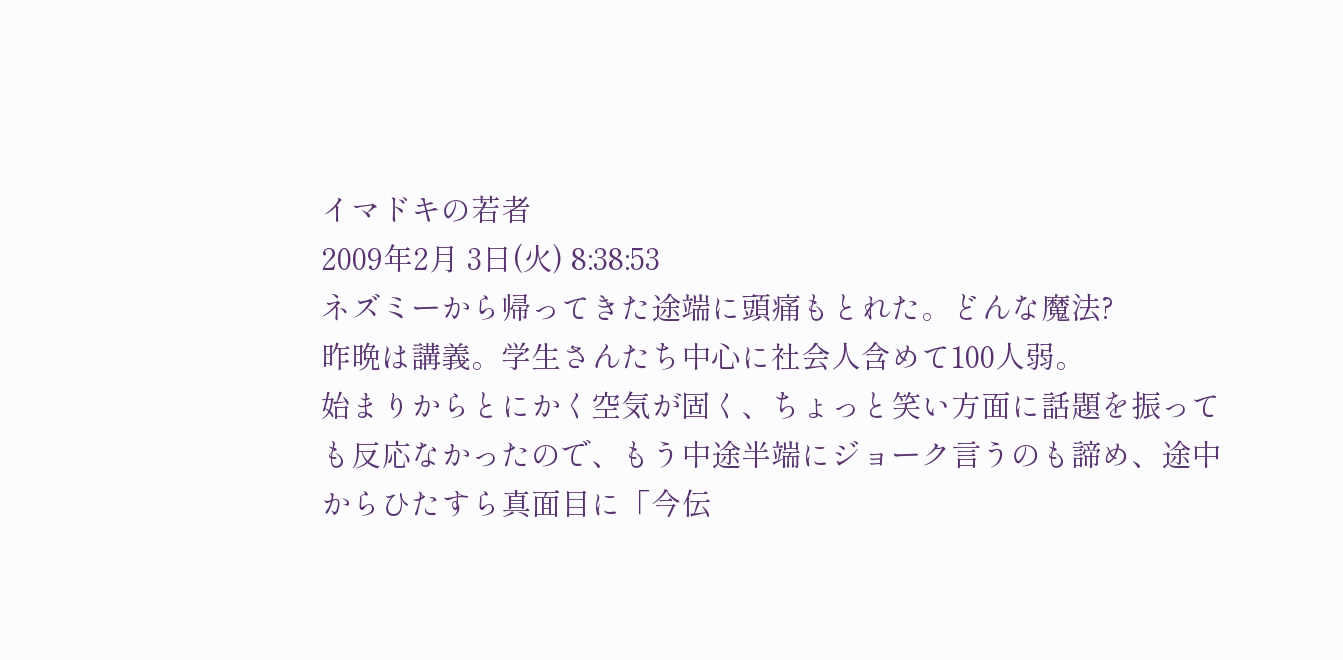イマドキの若者
2009年2月 3日(火) 8:38:53
ネズミーから帰ってきた途端に頭痛もとれた。どんな魔法?
昨晩は講義。学生さんたち中心に社会人含めて100人弱。
始まりからとにかく空気が固く、ちょっと笑い方面に話題を振っても反応なかったので、もう中途半端にジョーク言うのも諦め、途中からひたすら真面目に「今伝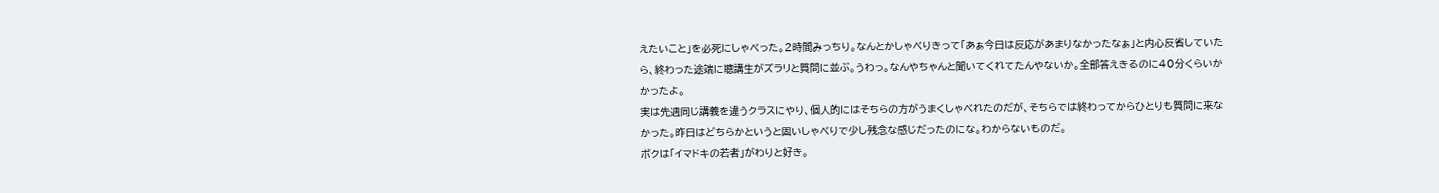えたいこと」を必死にしゃべった。2時間みっちり。なんとかしゃべりきって「あぁ今日は反応があまりなかったなぁ」と内心反省していたら、終わった途端に聴講生がズラリと質問に並ぶ。うわっ。なんやちゃんと聞いてくれてたんやないか。全部答えきるのに40分くらいかかったよ。
実は先週同じ講義を違うクラスにやり、個人的にはそちらの方がうまくしゃべれたのだが、そちらでは終わってからひとりも質問に来なかった。昨日はどちらかというと固いしゃべりで少し残念な感じだったのにな。わからないものだ。
ボクは「イマドキの若者」がわりと好き。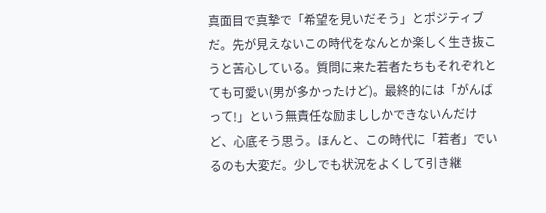真面目で真摯で「希望を見いだそう」とポジティブだ。先が見えないこの時代をなんとか楽しく生き抜こうと苦心している。質問に来た若者たちもそれぞれとても可愛い(男が多かったけど)。最終的には「がんばって!」という無責任な励まししかできないんだけど、心底そう思う。ほんと、この時代に「若者」でいるのも大変だ。少しでも状況をよくして引き継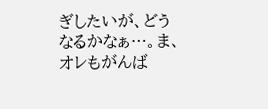ぎしたいが、どうなるかなぁ…。ま、オレもがんば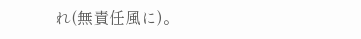れ(無責任風に)。